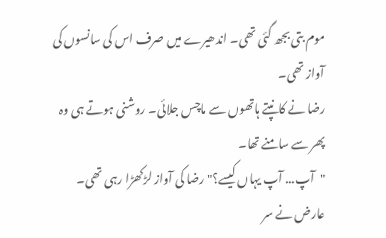موم بتی بجھ گئی تھی۔ اندھیرے میں صرف اس کی سانسوں کی آواز تھی۔
رضا نے کانپتے ہاتھوں سے ماچس جلائی۔ روشنی ہوتے ہی وہ پھر سے سامنے تھا۔
"آپ... آپ یہاں کیسے؟" رضا کی آواز لڑکھڑا رہی تھی۔
عارض نے سر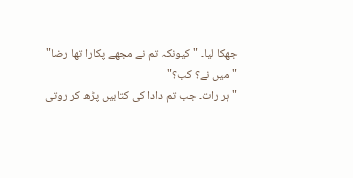جھکا لیا۔ "کیونکہ تم نے مجھے پکارا تھا رضا"
"میں نے؟ کب؟"
"ہر رات۔ جب تم دادا کی کتابیں پڑھ کر روتی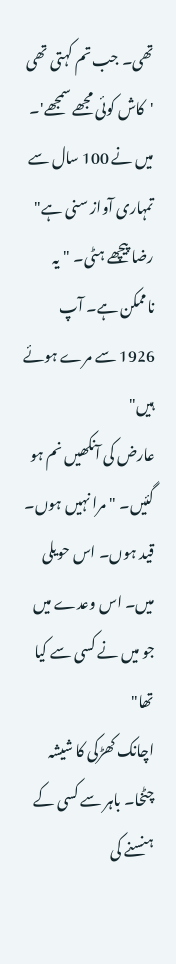تھی۔ جب تم کہتی تھی 'کاش کوئی مجھے سمجھے'۔ میں نے 100 سال سے تمہاری آواز سنی ہے"
رضا پیچھے ہٹی۔ "یہ ناممکن ہے۔ آپ 1926 سے مرے ہوئے ہیں"
عارض کی آنکھیں نم ہو گئیں۔ "مرا نہیں ہوں۔ قید ہوں۔ اس حویلی میں۔ اس وعدے میں جو میں نے کسی سے کیا تھا"
اچانک کھڑکی کا شیشہ چٹخا۔ باہر سے کسی کے ہنسنے کی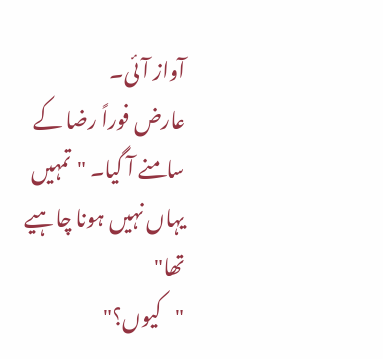آواز آئی۔
عارض فوراً رضا کے سامنے آ گیا۔ "تمہیں یہاں نہیں ہونا چاہیے تھا"
"کیوں؟"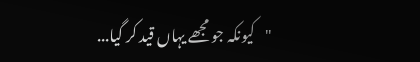"کیونکہ جو مجھے یہاں قید کر گیا...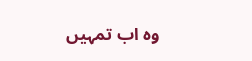وہ اب تمہیں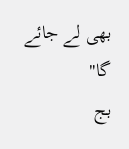بھی لے جائے گا"
بج